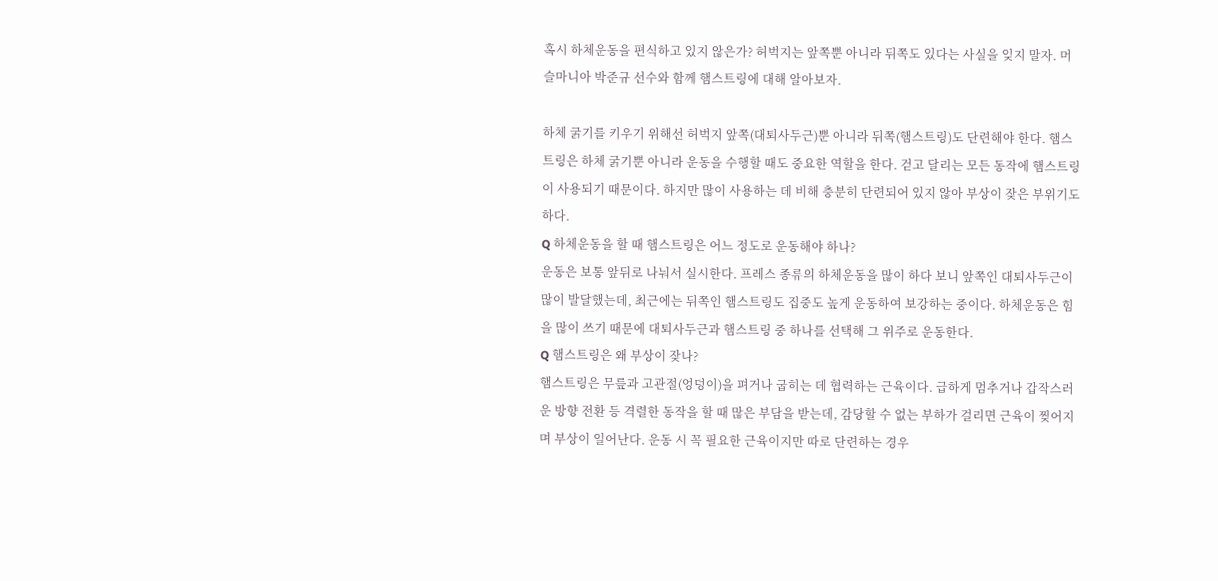혹시 하체운동을 편식하고 있지 않은가? 허벅지는 앞쪽뿐 아니라 뒤쪽도 있다는 사실을 잊지 말자. 머슬마니아 박준규 선수와 함께 햄스트링에 대해 알아보자.

하체 굵기를 키우기 위해선 허벅지 앞쪽(대퇴사두근)뿐 아니라 뒤쪽(햄스트링)도 단련해야 한다. 햄스트링은 하체 굵기뿐 아니라 운동을 수행할 때도 중요한 역할을 한다. 걷고 달리는 모든 동작에 햄스트링이 사용되기 때문이다. 하지만 많이 사용하는 데 비해 충분히 단련되어 있지 않아 부상이 잦은 부위기도 하다.
Q 하체운동을 할 때 햄스트링은 어느 정도로 운동해야 하나?
운동은 보통 앞뒤로 나눠서 실시한다. 프레스 종류의 하체운동을 많이 하다 보니 앞쪽인 대퇴사두근이 많이 발달했는데, 최근에는 뒤쪽인 햄스트링도 집중도 높게 운동하여 보강하는 중이다. 하체운동은 힘을 많이 쓰기 때문에 대퇴사두근과 햄스트링 중 하나를 선택해 그 위주로 운동한다.
Q 햄스트링은 왜 부상이 잦나?
햄스트링은 무릎과 고관절(엉덩이)을 펴거나 굽히는 데 협력하는 근육이다. 급하게 멈추거나 갑작스러운 방향 전환 등 격렬한 동작을 할 때 많은 부담을 받는데, 감당할 수 없는 부하가 걸리면 근육이 찢어지며 부상이 일어난다. 운동 시 꼭 필요한 근육이지만 따로 단련하는 경우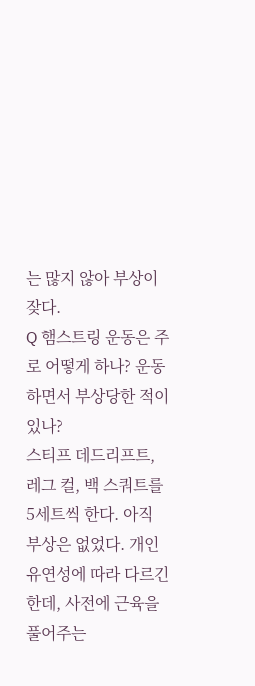는 많지 않아 부상이 잦다.
Q 햄스트링 운동은 주로 어떻게 하나? 운동하면서 부상당한 적이 있나?
스티프 데드리프트, 레그 컬, 백 스쿼트를 5세트씩 한다. 아직 부상은 없었다. 개인 유연성에 따라 다르긴 한데, 사전에 근육을 풀어주는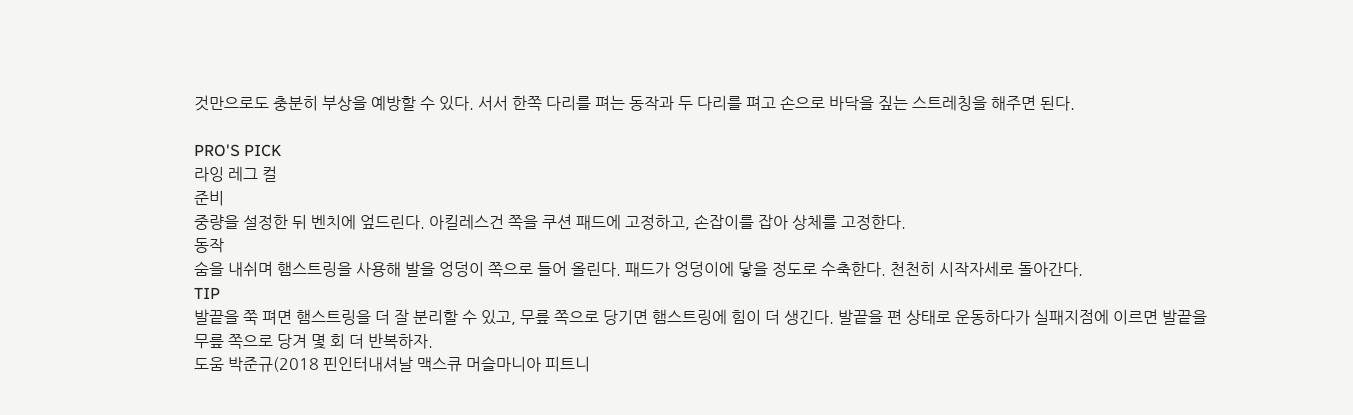것만으로도 충분히 부상을 예방할 수 있다. 서서 한쪽 다리를 펴는 동작과 두 다리를 펴고 손으로 바닥을 짚는 스트레칭을 해주면 된다.

PRO'S PICK
라잉 레그 컬
준비
중량을 설정한 뒤 벤치에 엎드린다. 아킬레스건 쪽을 쿠션 패드에 고정하고, 손잡이를 잡아 상체를 고정한다.
동작
숨을 내쉬며 햄스트링을 사용해 발을 엉덩이 쪽으로 들어 올린다. 패드가 엉덩이에 닿을 정도로 수축한다. 천천히 시작자세로 돌아간다.
TIP
발끝을 쭉 펴면 햄스트링을 더 잘 분리할 수 있고, 무릎 쪽으로 당기면 햄스트링에 힘이 더 생긴다. 발끝을 편 상태로 운동하다가 실패지점에 이르면 발끝을 무릎 쪽으로 당겨 몇 회 더 반복하자.
도움 박준규(2018 핀인터내셔날 맥스큐 머슬마니아 피트니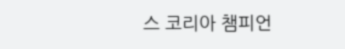스 코리아 챔피언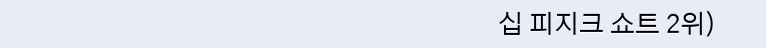십 피지크 쇼트 2위)